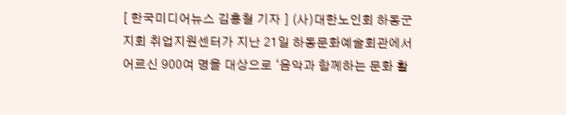[ 한국미디어뉴스 김홍철 기자 ] (사)대한노인회 하동군지회 취업지원센터가 지난 21일 하동문화예술회관에서 어르신 900여 명을 대상으로 ‘음악과 함께하는 문화 활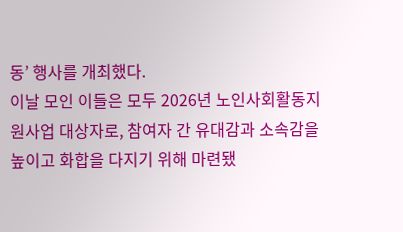동’ 행사를 개최했다.
이날 모인 이들은 모두 2026년 노인사회활동지원사업 대상자로, 참여자 간 유대감과 소속감을 높이고 화합을 다지기 위해 마련됐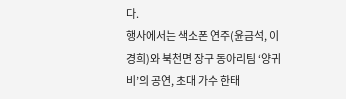다.
행사에서는 색소폰 연주(윤금석, 이경희)와 북천면 장구 동아리팀 ‘양귀비’의 공연, 초대 가수 한태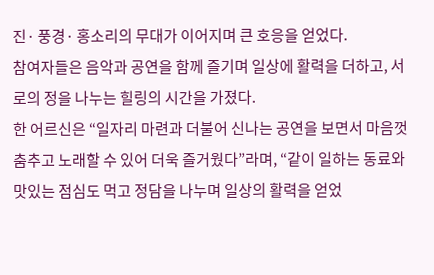진· 풍경· 홍소리의 무대가 이어지며 큰 호응을 얻었다.
참여자들은 음악과 공연을 함께 즐기며 일상에 활력을 더하고, 서로의 정을 나누는 힐링의 시간을 가졌다.
한 어르신은 “일자리 마련과 더불어 신나는 공연을 보면서 마음껏 춤추고 노래할 수 있어 더욱 즐거웠다”라며, “같이 일하는 동료와 맛있는 점심도 먹고 정담을 나누며 일상의 활력을 얻었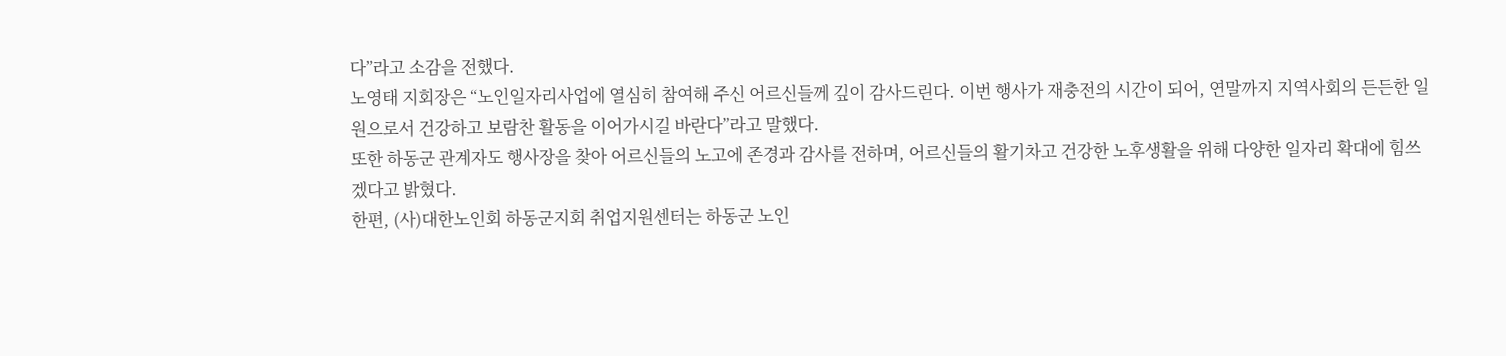다”라고 소감을 전했다.
노영태 지회장은 “노인일자리사업에 열심히 참여해 주신 어르신들께 깊이 감사드린다. 이번 행사가 재충전의 시간이 되어, 연말까지 지역사회의 든든한 일원으로서 건강하고 보람찬 활동을 이어가시길 바란다”라고 말했다.
또한 하동군 관계자도 행사장을 찾아 어르신들의 노고에 존경과 감사를 전하며, 어르신들의 활기차고 건강한 노후생활을 위해 다양한 일자리 확대에 힘쓰겠다고 밝혔다.
한편, (사)대한노인회 하동군지회 취업지원센터는 하동군 노인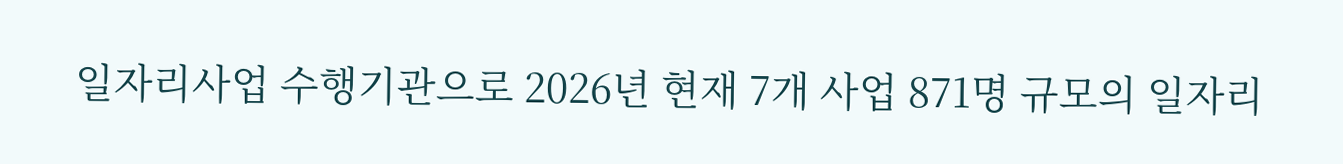일자리사업 수행기관으로 2026년 현재 7개 사업 871명 규모의 일자리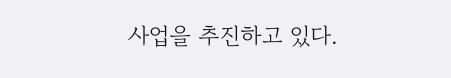사업을 추진하고 있다.